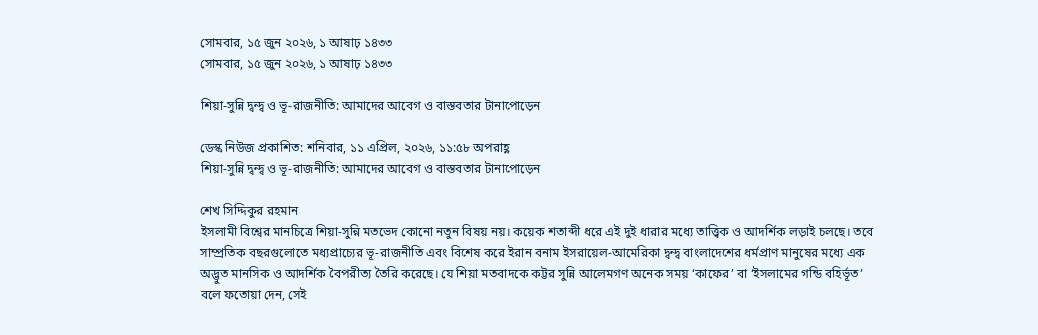সোমবার, ১৫ জুন ২০২৬, ১ আষাঢ় ১৪৩৩
সোমবার, ১৫ জুন ২০২৬, ১ আষাঢ় ১৪৩৩

শিয়া-সুন্নি দ্বন্দ্ব ও ভূ-রাজনীতি: আমাদের আবেগ ও বাস্তবতার টানাপোড়েন

ডেস্ক নিউজ প্রকাশিত: শনিবার, ১১ এপ্রিল, ২০২৬, ১১:৫৮ অপরাহ্ণ
শিয়া-সুন্নি দ্বন্দ্ব ও ভূ-রাজনীতি: আমাদের আবেগ ও বাস্তবতার টানাপোড়েন

শেখ সিদ্দিকুর রহমান
ইসলামী বিশ্বের মানচিত্রে শিয়া-সুন্নি মতভেদ কোনো নতুন বিষয় নয়। কয়েক শতাব্দী ধরে এই দুই ধারার মধ্যে তাত্ত্বিক ও আদর্শিক লড়াই চলছে। তবে সাম্প্রতিক বছরগুলোতে মধ্যপ্রাচ্যের ভূ-রাজনীতি এবং বিশেষ করে ইরান বনাম ইসরায়েল-আমেরিকা দ্বন্দ্ব বাংলাদেশের ধর্মপ্রাণ মানুষের মধ্যে এক অদ্ভুত মানসিক ও আদর্শিক বৈপরীত্য তৈরি করেছে। যে শিয়া মতবাদকে কট্টর সুন্নি আলেমগণ অনেক সময় ‘কাফের’ বা ‘ইসলামের গন্ডি বহির্ভূত’ বলে ফতোয়া দেন, সেই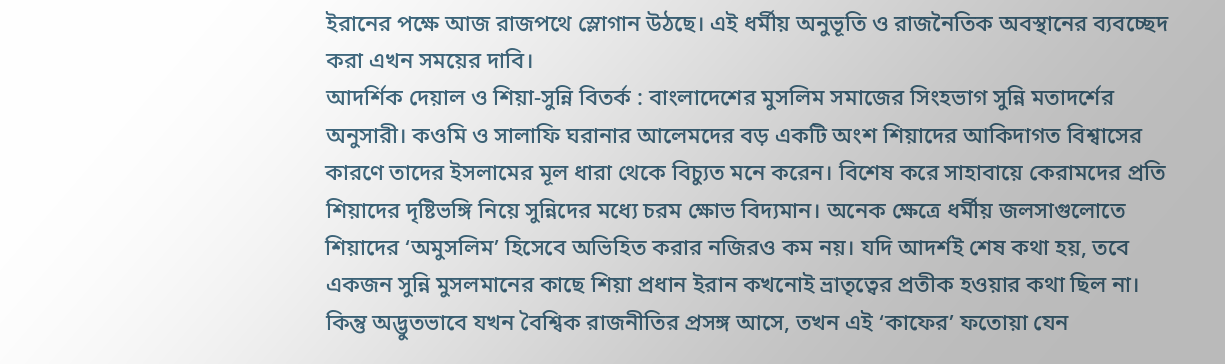ইরানের পক্ষে আজ রাজপথে স্লোগান উঠছে। এই ধর্মীয় অনুভূতি ও রাজনৈতিক অবস্থানের ব্যবচ্ছেদ করা এখন সময়ের দাবি।
আদর্শিক দেয়াল ও শিয়া-সুন্নি বিতর্ক : বাংলাদেশের মুসলিম সমাজের সিংহভাগ সুন্নি মতাদর্শের অনুসারী। কওমি ও সালাফি ঘরানার আলেমদের বড় একটি অংশ শিয়াদের আকিদাগত বিশ্বাসের কারণে তাদের ইসলামের মূল ধারা থেকে বিচ্যুত মনে করেন। বিশেষ করে সাহাবায়ে কেরামদের প্রতি শিয়াদের দৃষ্টিভঙ্গি নিয়ে সুন্নিদের মধ্যে চরম ক্ষোভ বিদ্যমান। অনেক ক্ষেত্রে ধর্মীয় জলসাগুলোতে শিয়াদের ‘অমুসলিম’ হিসেবে অভিহিত করার নজিরও কম নয়। যদি আদর্শই শেষ কথা হয়, তবে একজন সুন্নি মুসলমানের কাছে শিয়া প্রধান ইরান কখনোই ভ্রাতৃত্বের প্রতীক হওয়ার কথা ছিল না। কিন্তু অদ্ভুতভাবে যখন বৈশ্বিক রাজনীতির প্রসঙ্গ আসে, তখন এই ‘কাফের’ ফতোয়া যেন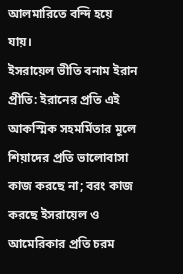আলমারিতে বন্দি হয়ে যায়।
ইসরায়েল ভীতি বনাম ইরান প্রীতি: ইরানের প্রতি এই আকস্মিক সহমর্মিতার মূলে শিয়াদের প্রতি ভালোবাসা কাজ করছে না; বরং কাজ করছে ইসরায়েল ও আমেরিকার প্রতি চরম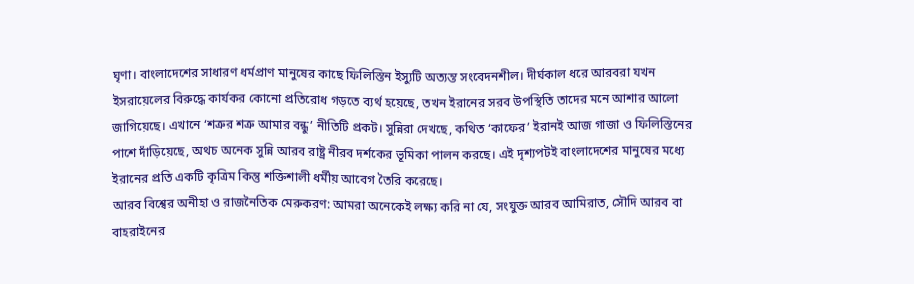ঘৃণা। বাংলাদেশের সাধারণ ধর্মপ্রাণ মানুষের কাছে ফিলিস্তিন ইস্যুটি অত্যন্ত সংবেদনশীল। দীর্ঘকাল ধরে আরবরা যখন ইসরায়েলের বিরুদ্ধে কার্যকর কোনো প্রতিরোধ গড়তে ব্যর্থ হয়েছে, তখন ইরানের সরব উপস্থিতি তাদের মনে আশার আলো জাগিয়েছে। এখানে ‘শত্রুর শত্রু আমার বন্ধু’ নীতিটি প্রকট। সুন্নিরা দেখছে, কথিত ‘কাফের’ ইরানই আজ গাজা ও ফিলিস্তিনের পাশে দাঁড়িয়েছে, অথচ অনেক সুন্নি আরব রাষ্ট্র নীরব দর্শকের ভূমিকা পালন করছে। এই দৃশ্যপটই বাংলাদেশের মানুষের মধ্যে ইরানের প্রতি একটি কৃত্রিম কিন্তু শক্তিশালী ধর্মীয় আবেগ তৈরি করেছে।
আরব বিশ্বের অনীহা ও রাজনৈতিক মেরুকরণ: আমরা অনেকেই লক্ষ্য করি না যে, সংযুক্ত আরব আমিরাত, সৌদি আরব বা বাহরাইনের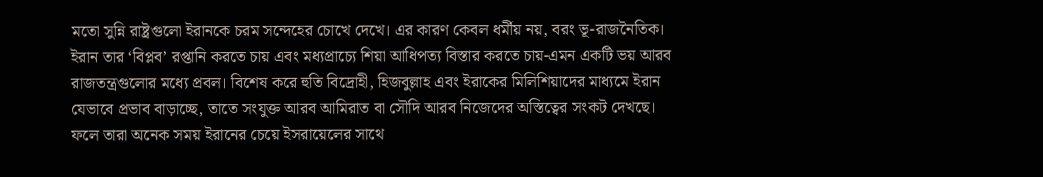মতো সুন্নি রাষ্ট্রগুলো ইরানকে চরম সন্দেহের চোখে দেখে। এর কারণ কেবল ধর্মীয় নয়, বরং ভূ-রাজনৈতিক। ইরান তার ‘বিপ্লব’ রপ্তানি করতে চায় এবং মধ্যপ্রাচ্যে শিয়া আধিপত্য বিস্তার করতে চায়-এমন একটি ভয় আরব রাজতন্ত্রগুলোর মধ্যে প্রবল। বিশেষ করে হুতি বিদ্রোহী, হিজবুল্লাহ এবং ইরাকের মিলিশিয়াদের মাধ্যমে ইরান যেভাবে প্রভাব বাড়াচ্ছে, তাতে সংযুক্ত আরব আমিরাত বা সৌদি আরব নিজেদের অস্তিত্বের সংকট দেখছে। ফলে তারা অনেক সময় ইরানের চেয়ে ইসরায়েলের সাথে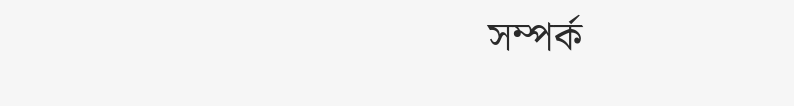সম্পর্ক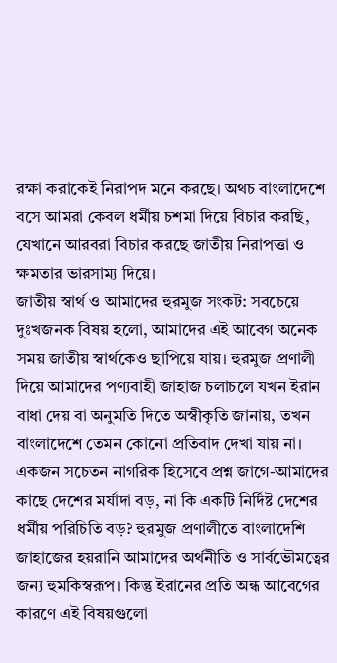রক্ষা করাকেই নিরাপদ মনে করছে। অথচ বাংলাদেশে বসে আমরা কেবল ধর্মীয় চশমা দিয়ে বিচার করছি, যেখানে আরবরা বিচার করছে জাতীয় নিরাপত্তা ও ক্ষমতার ভারসাম্য দিয়ে।
জাতীয় স্বার্থ ও আমাদের হুরমুজ সংকট: সবচেয়ে দুঃখজনক বিষয় হলো, আমাদের এই আবেগ অনেক সময় জাতীয় স্বার্থকেও ছাপিয়ে যায়। হুরমুজ প্রণালী দিয়ে আমাদের পণ্যবাহী জাহাজ চলাচলে যখন ইরান বাধা দেয় বা অনুমতি দিতে অস্বীকৃতি জানায়, তখন বাংলাদেশে তেমন কোনো প্রতিবাদ দেখা যায় না। একজন সচেতন নাগরিক হিসেবে প্রশ্ন জাগে-আমাদের কাছে দেশের মর্যাদা বড়, না কি একটি নির্দিষ্ট দেশের ধর্মীয় পরিচিতি বড়? হুরমুজ প্রণালীতে বাংলাদেশি জাহাজের হয়রানি আমাদের অর্থনীতি ও সার্বভৌমত্বের জন্য হুমকিস্বরূপ। কিন্তু ইরানের প্রতি অন্ধ আবেগের কারণে এই বিষয়গুলো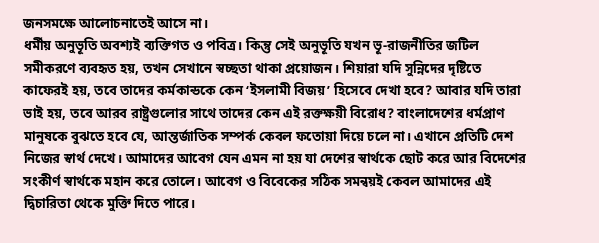জনসমক্ষে আলোচনাতেই আসে না।
ধর্মীয় অনুভূতি অবশ্যই ব্যক্তিগত ও পবিত্র। কিন্তু সেই অনুভূতি যখন ভূ-রাজনীতির জটিল সমীকরণে ব্যবহৃত হয়, তখন সেখানে স্বচ্ছতা থাকা প্রয়োজন। শিয়ারা যদি সুন্নিদের দৃষ্টিতে কাফেরই হয়, তবে তাদের কর্মকান্ডকে কেন ‘ইসলামী বিজয়’ হিসেবে দেখা হবে? আবার যদি তারা ভাই হয়, তবে আরব রাষ্ট্রগুলোর সাথে তাদের কেন এই রক্তক্ষয়ী বিরোধ? বাংলাদেশের ধর্মপ্রাণ মানুষকে বুঝতে হবে যে, আন্তর্জাতিক সম্পর্ক কেবল ফতোয়া দিয়ে চলে না। এখানে প্রতিটি দেশ নিজের স্বার্থ দেখে। আমাদের আবেগ যেন এমন না হয় যা দেশের স্বার্থকে ছোট করে আর বিদেশের সংকীর্ণ স্বার্থকে মহান করে তোলে। আবেগ ও বিবেকের সঠিক সমন্বয়ই কেবল আমাদের এই দ্বিচারিতা থেকে মুক্তি দিতে পারে।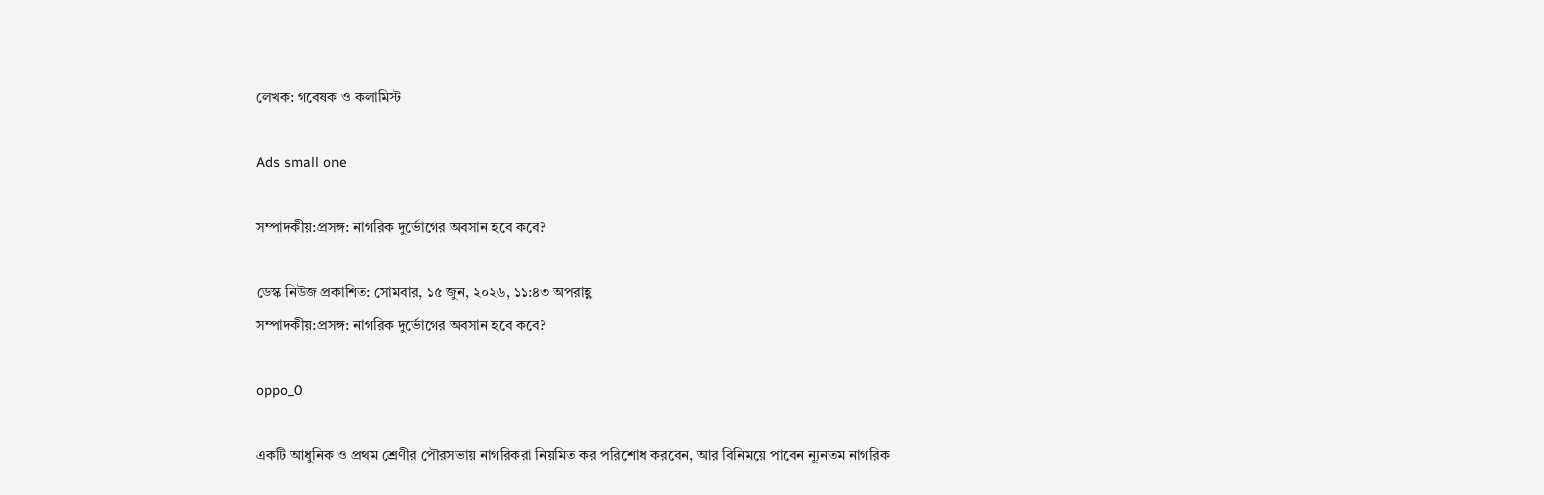লেখক: গবেষক ও কলামিস্ট

Ads small one

সম্পাদকীয়:প্রসঙ্গ: নাগরিক দুর্ভোগের অবসান হবে কবে?

ডেস্ক নিউজ প্রকাশিত: সোমবার, ১৫ জুন, ২০২৬, ১১:৪৩ অপরাহ্ণ
সম্পাদকীয়:প্রসঙ্গ: নাগরিক দুর্ভোগের অবসান হবে কবে?

oppo_0

একটি আধুনিক ও প্রথম শ্রেণীর পৌরসভায় নাগরিকরা নিয়মিত কর পরিশোধ করবেন, আর বিনিময়ে পাবেন ন্যূনতম নাগরিক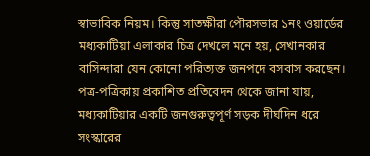স্বাভাবিক নিয়ম। কিন্তু সাতক্ষীরা পৌরসভার ১নং ওয়ার্ডের মধ্যকাটিয়া এলাকার চিত্র দেখলে মনে হয়, সেখানকার বাসিন্দারা যেন কোনো পরিত্যক্ত জনপদে বসবাস করছেন। পত্র-পত্রিকায় প্রকাশিত প্রতিবেদন থেকে জানা যায়, মধ্যকাটিয়ার একটি জনগুরুত্বপূর্ণ সড়ক দীর্ঘদিন ধরে সংস্কারের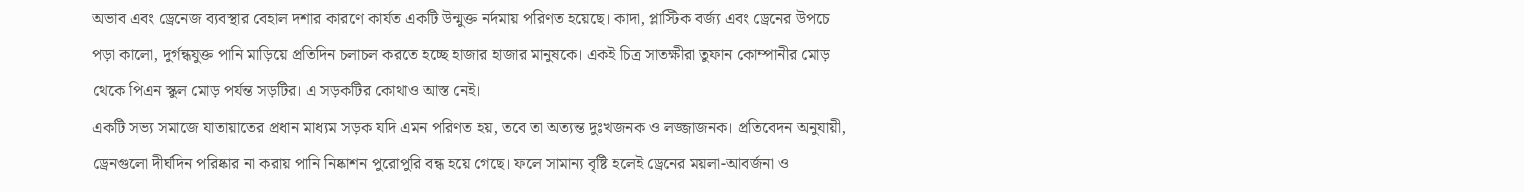অভাব এবং ড্রেনেজ ব্যবস্থার বেহাল দশার কারণে কার্যত একটি উন্মুক্ত নর্দমায় পরিণত হয়েছে। কাদা, প্লাস্টিক বর্জ্য এবং ড্রেনের উপচে পড়া কালো, দুর্গন্ধযুক্ত পানি মাড়িয়ে প্রতিদিন চলাচল করতে হচ্ছে হাজার হাজার মানুষকে। একই চিত্র সাতক্ষীরা তুফান কোম্পানীর মোড় থেকে পিএন স্কুল মোড় পর্যন্ত সড়টির। এ সড়কটির কোথাও আস্ত নেই।
একটি সভ্য সমাজে যাতায়াতের প্রধান মাধ্যম সড়ক যদি এমন পরিণত হয়, তবে তা অত্যন্ত দুঃখজনক ও লজ্জাজনক। প্রতিবেদন অনুযায়ী, ড্রেনগুলো দীর্ঘদিন পরিষ্কার না করায় পানি নিষ্কাশন পুরোপুরি বন্ধ হয়ে গেছে। ফলে সামান্য বৃষ্টি হলেই ড্রেনের ময়লা-আবর্জনা ও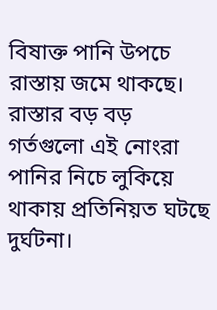বিষাক্ত পানি উপচে রাস্তায় জমে থাকছে। রাস্তার বড় বড় গর্তগুলো এই নোংরা পানির নিচে লুকিয়ে থাকায় প্রতিনিয়ত ঘটছে দুর্ঘটনা।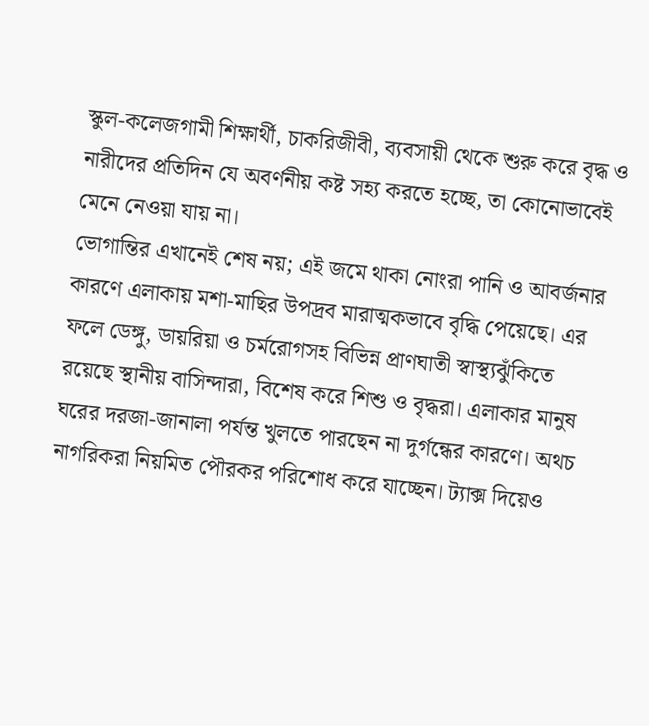স্কুল-কলেজগামী শিক্ষার্থী, চাকরিজীবী, ব্যবসায়ী থেকে শুরু করে বৃদ্ধ ও নারীদের প্রতিদিন যে অবর্ণনীয় কষ্ট সহ্য করতে হচ্ছে, তা কোনোভাবেই মেনে নেওয়া যায় না।
ভোগান্তির এখানেই শেষ নয়; এই জমে থাকা নোংরা পানি ও আবর্জনার কারণে এলাকায় মশা-মাছির উপদ্রব মারাত্মকভাবে বৃদ্ধি পেয়েছে। এর ফলে ডেঙ্গু, ডায়রিয়া ও চর্মরোগসহ বিভিন্ন প্রাণঘাতী স্বাস্থ্যঝুঁকিতে রয়েছে স্থানীয় বাসিন্দারা, বিশেষ করে শিশু ও বৃদ্ধরা। এলাকার মানুষ ঘরের দরজা-জানালা পর্যন্ত খুলতে পারছেন না দুর্গন্ধের কারণে। অথচ নাগরিকরা নিয়মিত পৌরকর পরিশোধ করে যাচ্ছেন। ট্যাক্স দিয়েও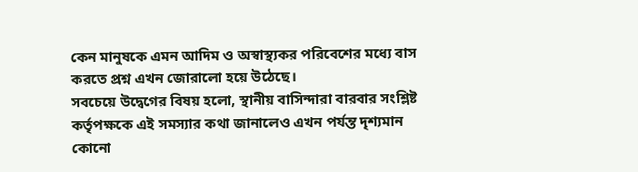কেন মানুষকে এমন আদিম ও অস্বাস্থ্যকর পরিবেশের মধ্যে বাস করতে প্রশ্ন এখন জোরালো হয়ে উঠেছে।
সবচেয়ে উদ্বেগের বিষয় হলো, স্থানীয় বাসিন্দারা বারবার সংশ্লিষ্ট কর্তৃপক্ষকে এই সমস্যার কথা জানালেও এখন পর্যন্ত দৃশ্যমান কোনো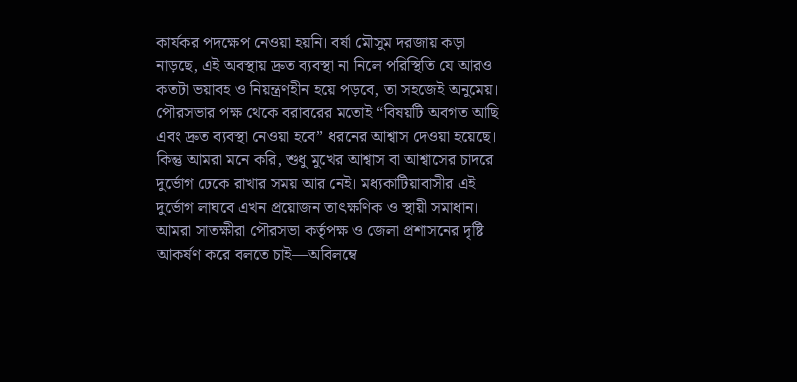কার্যকর পদক্ষেপ নেওয়া হয়নি। বর্ষা মৌসুম দরজায় কড়া নাড়ছে, এই অবস্থায় দ্রুত ব্যবস্থা না নিলে পরিস্থিতি যে আরও কতটা ভয়াবহ ও নিয়ন্ত্রণহীন হয়ে পড়বে, তা সহজেই অনুমেয়।
পৌরসভার পক্ষ থেকে বরাবরের মতোই “বিষয়টি অবগত আছি এবং দ্রুত ব্যবস্থা নেওয়া হবে” ধরনের আশ্বাস দেওয়া হয়েছে। কিন্তু আমরা মনে করি, শুধু মুখের আশ্বাস বা আশ্বাসের চাদরে দুর্ভোগ ঢেকে রাখার সময় আর নেই। মধ্যকাটিয়াবাসীর এই দুর্ভোগ লাঘবে এখন প্রয়োজন তাৎক্ষণিক ও স্থায়ী সমাধান।
আমরা সাতক্ষীরা পৌরসভা কর্তৃপক্ষ ও জেলা প্রশাসনের দৃষ্টি আকর্ষণ করে বলতে চাই—অবিলম্বে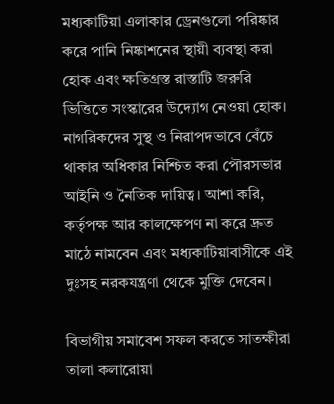মধ্যকাটিয়া এলাকার ড্রেনগুলো পরিষ্কার করে পানি নিষ্কাশনের স্থায়ী ব্যবস্থা করা হোক এবং ক্ষতিগ্রস্ত রাস্তাটি জরুরি ভিত্তিতে সংস্কারের উদ্যোগ নেওয়া হোক। নাগরিকদের সুস্থ ও নিরাপদভাবে বেঁচে থাকার অধিকার নিশ্চিত করা পৌরসভার আইনি ও নৈতিক দায়িত্ব। আশা করি, কর্তৃপক্ষ আর কালক্ষেপণ না করে দ্রুত মাঠে নামবেন এবং মধ্যকাটিয়াবাসীকে এই দুঃসহ নরকযন্ত্রণা থেকে মুক্তি দেবেন।

বিভাগীয় সমাবেশ সফল করতে সাতক্ষীরা তালা কলারোয়া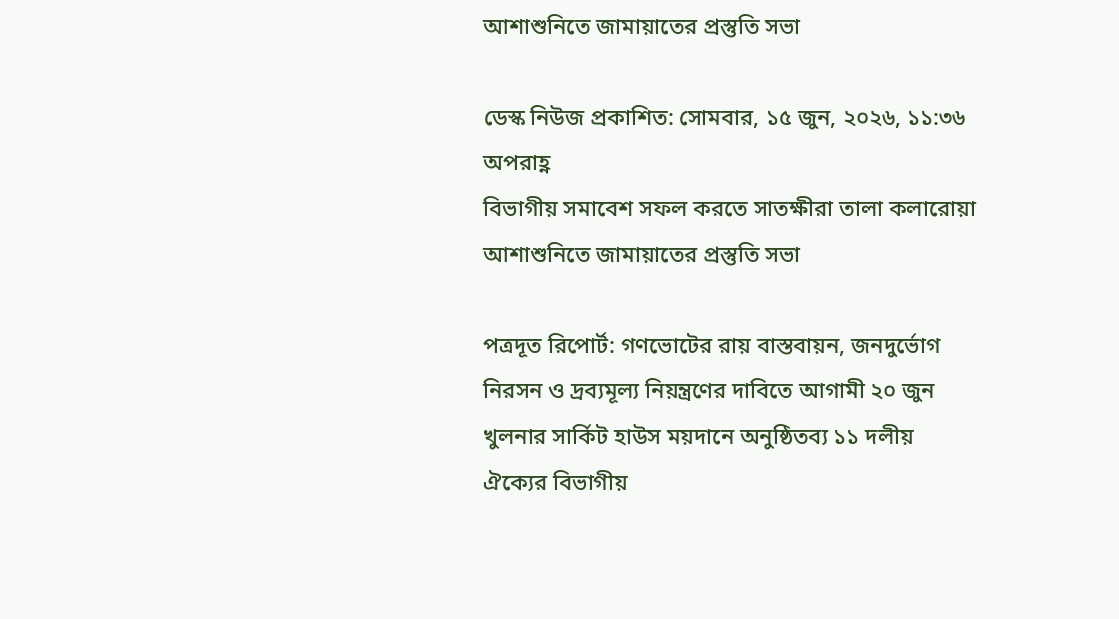আশাশুনিতে জামায়াতের প্রস্তুতি সভা

ডেস্ক নিউজ প্রকাশিত: সোমবার, ১৫ জুন, ২০২৬, ১১:৩৬ অপরাহ্ণ
বিভাগীয় সমাবেশ সফল করতে সাতক্ষীরা তালা কলারোয়া আশাশুনিতে জামায়াতের প্রস্তুতি সভা

পত্রদূত রিপোর্ট: গণভোটের রায় বাস্তবায়ন, জনদুর্ভোগ নিরসন ও দ্রব্যমূল্য নিয়ন্ত্রণের দাবিতে আগামী ২০ জুন খুলনার সার্কিট হাউস ময়দানে অনুষ্ঠিতব্য ১১ দলীয় ঐক্যের বিভাগীয়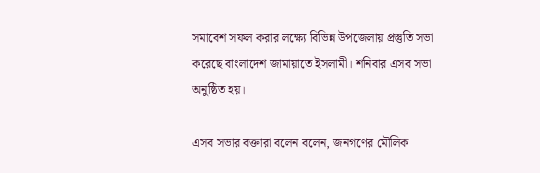সমাবেশ সফল করার লক্ষ্যে বিভিন্ন উপজেলায় প্রস্তুতি সভা করেছে বাংলাদেশ জামায়াতে ইসলামী। শনিবার এসব সভা অনুষ্ঠিত হয়।

এসব সভার বক্তারা বলেন বলেন, জনগণের মৌলিক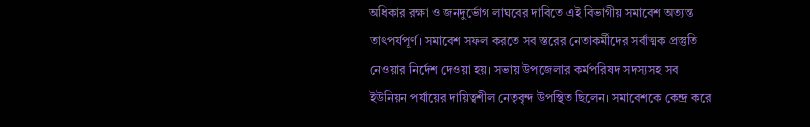অধিকার রক্ষা ও জনদুর্ভোগ লাঘবের দাবিতে এই বিভাগীয় সমাবেশ অত্যন্ত তাৎপর্যপূর্ণ। সমাবেশ সফল করতে সব স্তরের নেতাকর্মীদের সর্বাত্মক প্রস্তুতি নেওয়ার নির্দেশ দেওয়া হয়। সভায় উপজেলার কর্মপরিষদ সদস্যসহ সব ইউনিয়ন পর্যায়ের দায়িত্বশীল নেতৃবৃন্দ উপস্থিত ছিলেন। সমাবেশকে কেন্দ্র করে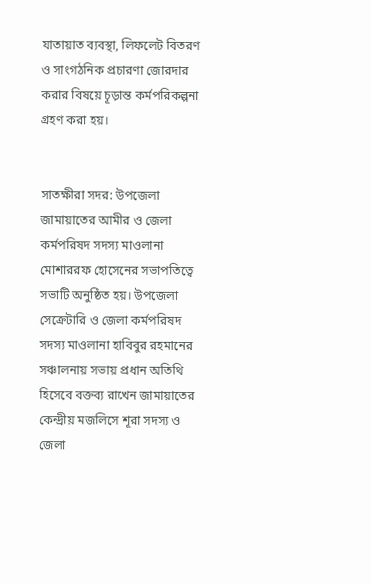যাতায়াত ব্যবস্থা, লিফলেট বিতরণ ও সাংগঠনিক প্রচারণা জোরদার করার বিষয়ে চূড়ান্ত কর্মপরিকল্পনা গ্রহণ করা হয়।


সাতক্ষীরা সদর: উপজেলা জামায়াতের আমীর ও জেলা কর্মপরিষদ সদস্য মাওলানা মোশাররফ হোসেনের সভাপতিত্বে সভাটি অনুষ্ঠিত হয়। উপজেলা সেক্রেটারি ও জেলা কর্মপরিষদ সদস্য মাওলানা হাবিবুর রহমানের সঞ্চালনায় সভায় প্রধান অতিথি হিসেবে বক্তব্য রাখেন জামায়াতের কেন্দ্রীয় মজলিসে শূরা সদস্য ও জেলা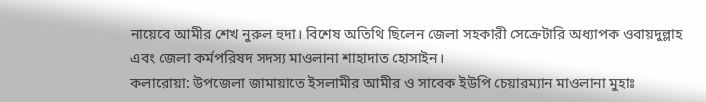নায়েবে আমীর শেখ নুরুল হুদা। বিশেষ অতিথি ছিলেন জেলা সহকারী সেক্রেটারি অধ্যাপক ওবায়দুল্লাহ এবং জেলা কর্মপরিষদ সদস্য মাওলানা শাহাদাত হোসাইন।
কলারোয়া: উপজেলা জামায়াতে ইসলামীর আমীর ও সাবেক ইউপি চেয়ারম্যান মাওলানা মুহাঃ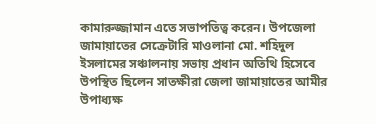কামারুজ্জামান এতে সভাপতিত্ব করেন। উপজেলা জামায়াতের সেক্রেটারি মাওলানা মো. শহিদুল ইসলামের সঞ্চালনায় সভায় প্রধান অতিথি হিসেবে উপস্থিত ছিলেন সাতক্ষীরা জেলা জামায়াতের আমীর উপাধ্যক্ষ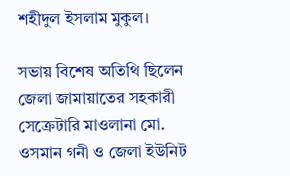শহীদুল ইসলাম মুকুল।

সভায় বিশেষ অতিথি ছিলেন জেলা জামায়াতের সহকারী সেক্রেটারি মাওলানা মো. ওসমান গনী ও জেলা ইউনিট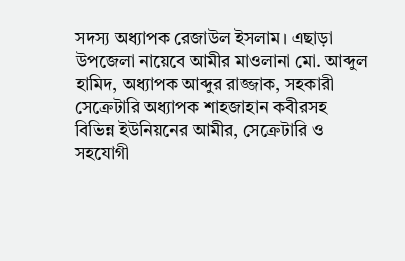সদস্য অধ্যাপক রেজাউল ইসলাম। এছাড়া উপজেলা নায়েবে আমীর মাওলানা মো. আব্দুল হামিদ, অধ্যাপক আব্দুর রাজ্জাক, সহকারী সেক্রেটারি অধ্যাপক শাহজাহান কবীরসহ বিভিন্ন ইউনিয়নের আমীর, সেক্রেটারি ও সহযোগী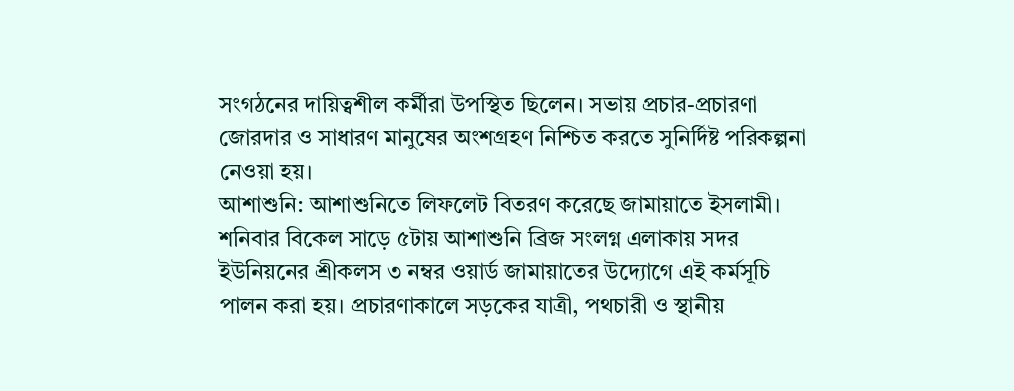সংগঠনের দায়িত্বশীল কর্মীরা উপস্থিত ছিলেন। সভায় প্রচার-প্রচারণা জোরদার ও সাধারণ মানুষের অংশগ্রহণ নিশ্চিত করতে সুনির্দিষ্ট পরিকল্পনা নেওয়া হয়।
আশাশুনি: আশাশুনিতে লিফলেট বিতরণ করেছে জামায়াতে ইসলামী। শনিবার বিকেল সাড়ে ৫টায় আশাশুনি ব্রিজ সংলগ্ন এলাকায় সদর ইউনিয়নের শ্রীকলস ৩ নম্বর ওয়ার্ড জামায়াতের উদ্যোগে এই কর্মসূচি পালন করা হয়। প্রচারণাকালে সড়কের যাত্রী, পথচারী ও স্থানীয়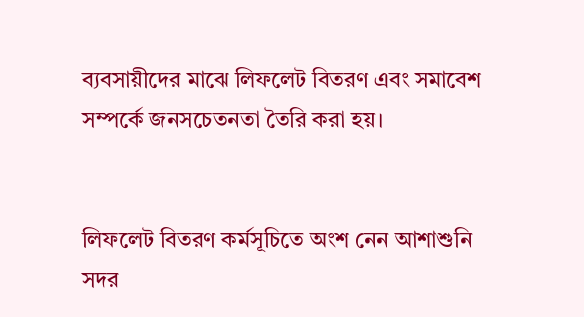ব্যবসায়ীদের মাঝে লিফলেট বিতরণ এবং সমাবেশ সম্পর্কে জনসচেতনতা তৈরি করা হয়।


লিফলেট বিতরণ কর্মসূচিতে অংশ নেন আশাশুনি সদর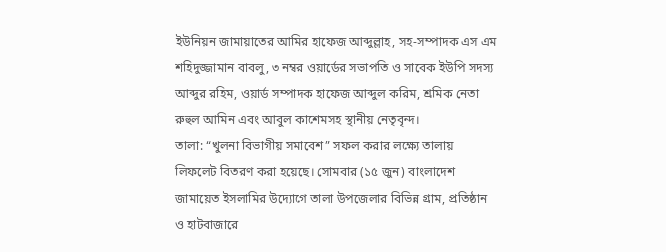ইউনিয়ন জামায়াতের আমির হাফেজ আব্দুল্লাহ, সহ-সম্পাদক এস এম শহিদুজ্জামান বাবলু, ৩ নম্বর ওয়ার্ডের সভাপতি ও সাবেক ইউপি সদস্য আব্দুর রহিম, ওয়ার্ড সম্পাদক হাফেজ আব্দুল করিম, শ্রমিক নেতা রুহুল আমিন এবং আবুল কাশেমসহ স্থানীয় নেতৃবৃন্দ।
তালা: “খুলনা বিভাগীয় সমাবেশ” সফল করার লক্ষ্যে তালায় লিফলেট বিতরণ করা হয়েছে। সোমবার (১৫ জুন) বাংলাদেশ জামায়েত ইসলামির উদ্যোগে তালা উপজেলার বিভিন্ন গ্রাম, প্রতিষ্ঠান ও হাটবাজারে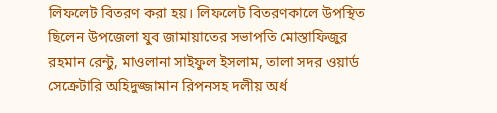লিফলেট বিতরণ করা হয়। লিফলেট বিতরণকালে উপস্থিত ছিলেন উপজেলা যুব জামায়াতের সভাপতি মোস্তাফিজুর রহমান রেন্টু, মাওলানা সাইফুল ইসলাম, তালা সদর ওয়ার্ড সেক্রেটারি অহিদুজ্জামান রিপনসহ দলীয় অর্ধ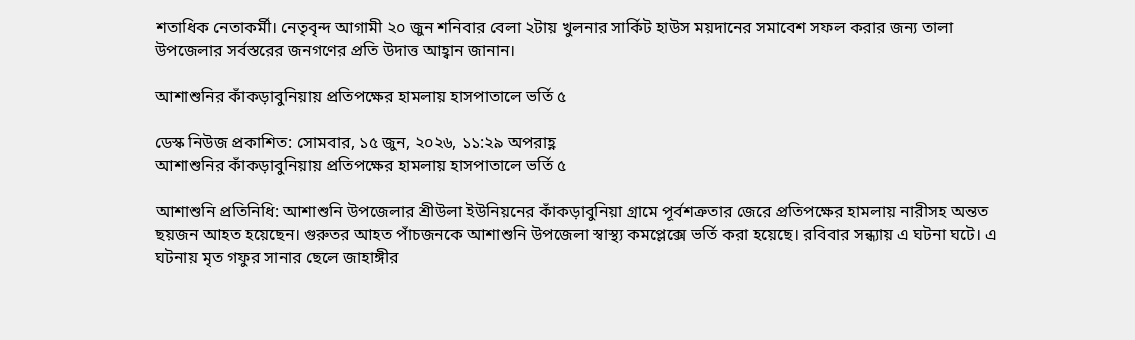শতাধিক নেতাকর্মী। নেতৃবৃন্দ আগামী ২০ জুন শনিবার বেলা ২টায় খুলনার সার্কিট হাউস ময়দানের সমাবেশ সফল করার জন্য তালা উপজেলার সর্বস্তরের জনগণের প্রতি উদাত্ত আহ্বান জানান।

আশাশুনির কাঁকড়াবুনিয়ায় প্রতিপক্ষের হামলায় হাসপাতালে ভর্তি ৫

ডেস্ক নিউজ প্রকাশিত: সোমবার, ১৫ জুন, ২০২৬, ১১:২৯ অপরাহ্ণ
আশাশুনির কাঁকড়াবুনিয়ায় প্রতিপক্ষের হামলায় হাসপাতালে ভর্তি ৫

আশাশুনি প্রতিনিধি: আশাশুনি উপজেলার শ্রীউলা ইউনিয়নের কাঁকড়াবুনিয়া গ্রামে পূর্বশত্রুতার জেরে প্রতিপক্ষের হামলায় নারীসহ অন্তত ছয়জন আহত হয়েছেন। গুরুতর আহত পাঁচজনকে আশাশুনি উপজেলা স্বাস্থ্য কমপ্লেক্সে ভর্তি করা হয়েছে। রবিবার সন্ধ্যায় এ ঘটনা ঘটে। এ ঘটনায় মৃত গফুর সানার ছেলে জাহাঙ্গীর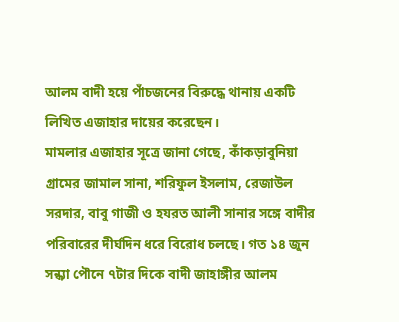আলম বাদী হয়ে পাঁচজনের বিরুদ্ধে থানায় একটি লিখিত এজাহার দায়ের করেছেন।
মামলার এজাহার সূত্রে জানা গেছে, কাঁকড়াবুনিয়া গ্রামের জামাল সানা, শরিফুল ইসলাম, রেজাউল সরদার, বাবু গাজী ও হযরত আলী সানার সঙ্গে বাদীর পরিবারের দীর্ঘদিন ধরে বিরোধ চলছে। গত ১৪ জুন সন্ধ্যা পৌনে ৭টার দিকে বাদী জাহাঙ্গীর আলম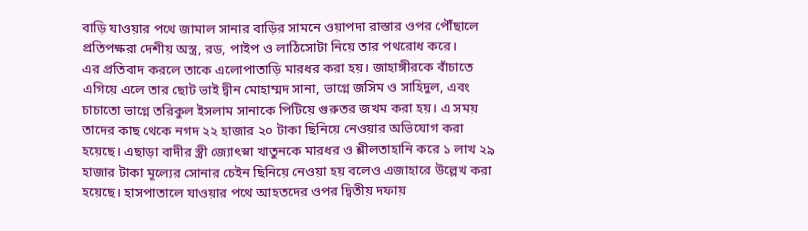বাড়ি যাওয়ার পথে জামাল সানার বাড়ির সামনে ওয়াপদা রাস্তার ওপর পৌঁছালে প্রতিপক্ষরা দেশীয় অস্ত্র, রড, পাইপ ও লাঠিসোটা নিয়ে তার পথরোধ করে।
এর প্রতিবাদ করলে তাকে এলোপাতাড়ি মারধর করা হয়। জাহাঙ্গীরকে বাঁচাতে এগিয়ে এলে তার ছোট ভাই দ্বীন মোহাম্মদ সানা, ভাগ্নে জসিম ও সাহিদুল, এবং চাচাতো ভাগ্নে তরিকুল ইসলাম সানাকে পিটিয়ে গুরুতর জখম করা হয়। এ সময় তাদের কাছ থেকে নগদ ২২ হাজার ২০ টাকা ছিনিয়ে নেওয়ার অভিযোগ করা হয়েছে। এছাড়া বাদীর স্ত্রী জ্যোৎস্না খাতুনকে মারধর ও শ্লীলতাহানি করে ১ লাখ ২৯ হাজার টাকা মূল্যের সোনার চেইন ছিনিয়ে নেওয়া হয় বলেও এজাহারে উল্লেখ করা হয়েছে। হাসপাতালে যাওয়ার পথে আহতদের ওপর দ্বিতীয় দফায়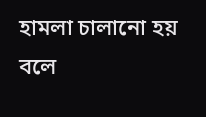হামলা চালানো হয় বলে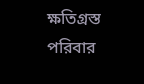ক্ষতিগ্রস্ত পরিবার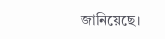জানিয়েছে।